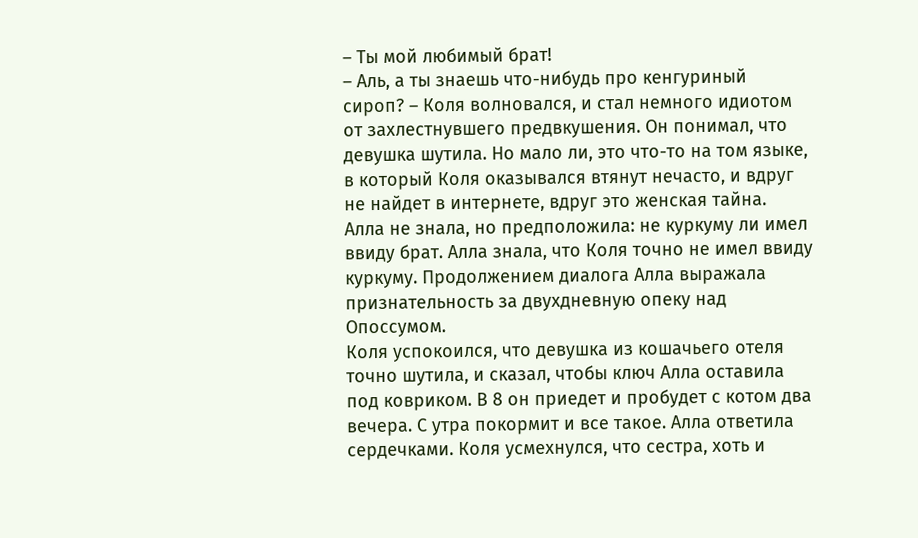– Ты мой любимый брат!
– Аль, а ты знаешь что-нибудь про кенгуриный сироп? – Коля волновался, и стал немного идиотом от захлестнувшего предвкушения. Он понимал, что девушка шутила. Но мало ли, это что-то на том языке, в который Коля оказывался втянут нечасто, и вдруг не найдет в интернете, вдруг это женская тайна.
Алла не знала, но предположила: не куркуму ли имел ввиду брат. Алла знала, что Коля точно не имел ввиду куркуму. Продолжением диалога Алла выражала признательность за двухдневную опеку над Опоссумом.
Коля успокоился, что девушка из кошачьего отеля точно шутила, и сказал, чтобы ключ Алла оставила под ковриком. В 8 он приедет и пробудет с котом два вечера. С утра покормит и все такое. Алла ответила сердечками. Коля усмехнулся, что сестра, хоть и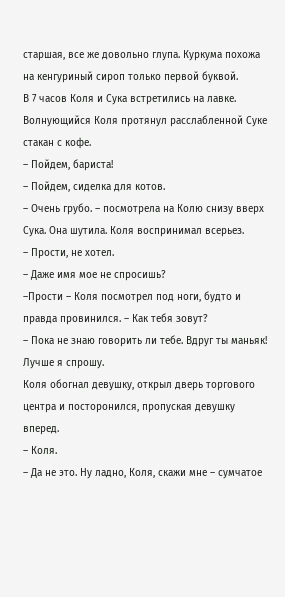старшая, все же довольно глупа. Куркума похожа на кенгуриный сироп только первой буквой.
В 7 часов Коля и Сука встретились на лавке. Волнующийся Коля протянул расслабленной Суке стакан с кофе.
– Пойдем, бариста!
– Пойдем, сиделка для котов.
– Очень грубо. – посмотрела на Колю снизу вверх Сука. Она шутила. Коля воспринимал всерьез.
– Прости, не хотел.
– Даже имя мое не спросишь?
–Прости – Коля посмотрел под ноги, будто и правда провинился. – Как тебя зовут?
– Пока не знаю говорить ли тебе. Вдруг ты маньяк! Лучше я спрошу.
Коля обогнал девушку, открыл дверь торгового центра и посторонился, пропуская девушку вперед.
– Коля.
– Да не это. Ну ладно, Коля, скажи мне – сумчатое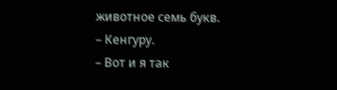животное семь букв.
– Кенгуру.
– Вот и я так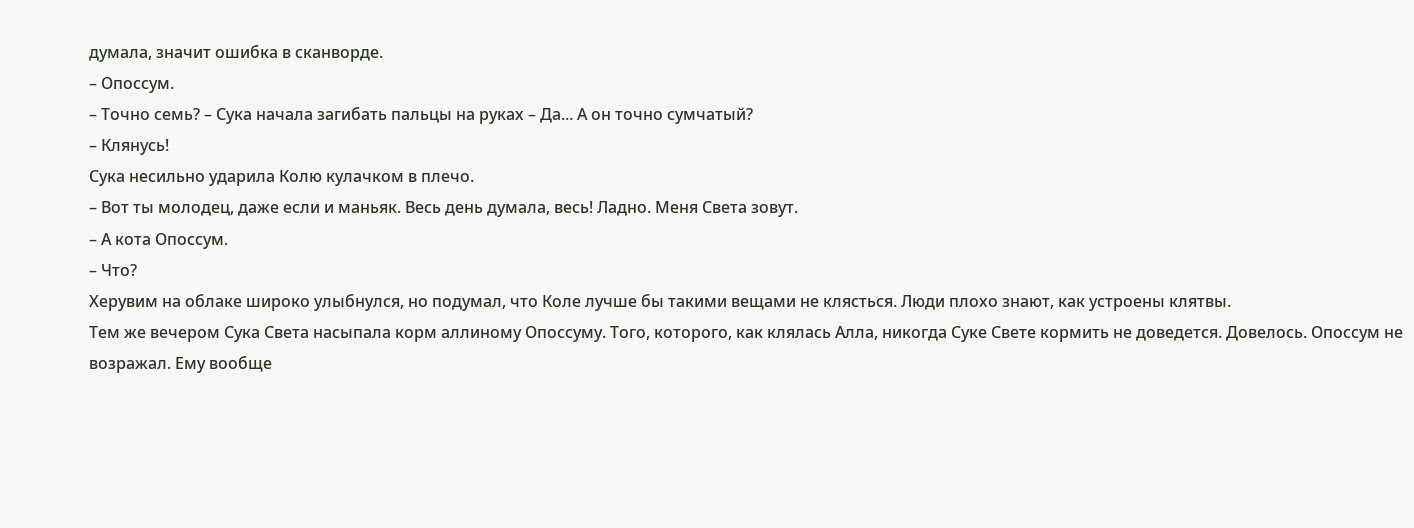думала, значит ошибка в сканворде.
– Опоссум.
– Точно семь? – Сука начала загибать пальцы на руках – Да... А он точно сумчатый?
– Клянусь!
Сука несильно ударила Колю кулачком в плечо.
– Вот ты молодец, даже если и маньяк. Весь день думала, весь! Ладно. Меня Света зовут.
– А кота Опоссум.
– Что?
Херувим на облаке широко улыбнулся, но подумал, что Коле лучше бы такими вещами не клясться. Люди плохо знают, как устроены клятвы.
Тем же вечером Сука Света насыпала корм аллиному Опоссуму. Того, которого, как клялась Алла, никогда Суке Свете кормить не доведется. Довелось. Опоссум не возражал. Ему вообще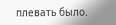плевать было.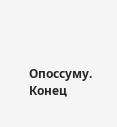Опоссуму.
Конец